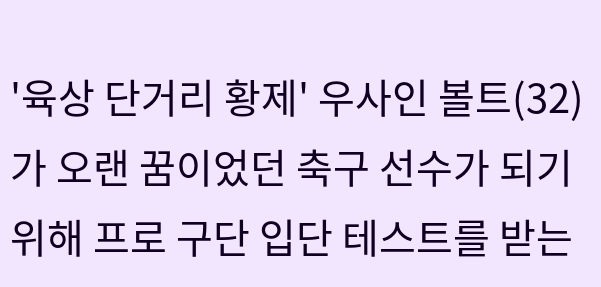'육상 단거리 황제' 우사인 볼트(32)가 오랜 꿈이었던 축구 선수가 되기 위해 프로 구단 입단 테스트를 받는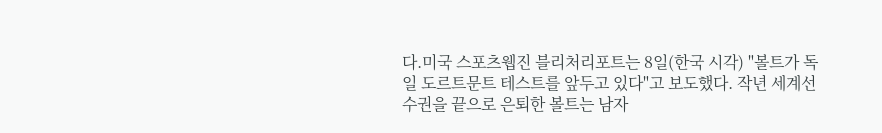다.미국 스포츠웹진 블리처리포트는 8일(한국 시각) "볼트가 독일 도르트문트 테스트를 앞두고 있다"고 보도했다. 작년 세계선수권을 끝으로 은퇴한 볼트는 남자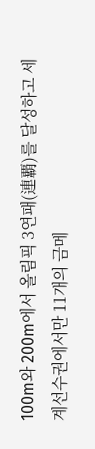100m와 200m에서 올림픽 3연패(連覇)를 달성하고 세계선수권에서만 11개의 금메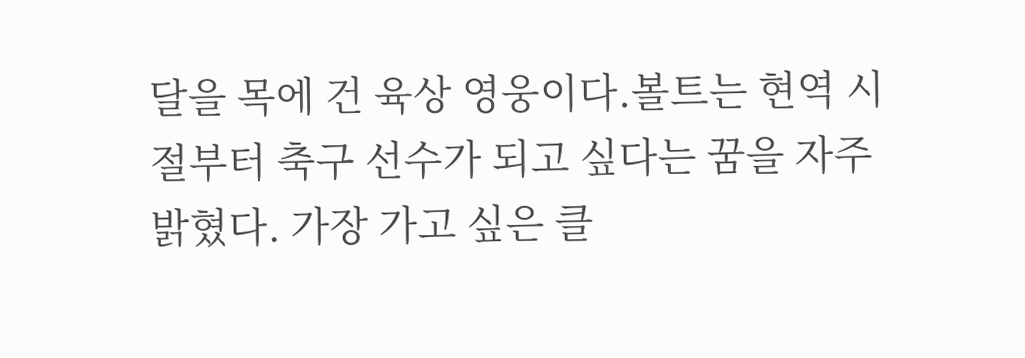달을 목에 건 육상 영웅이다.볼트는 현역 시절부터 축구 선수가 되고 싶다는 꿈을 자주 밝혔다. 가장 가고 싶은 클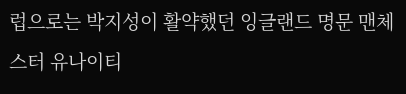럽으로는 박지성이 활약했던 잉글랜드 명문 맨체스터 유나이티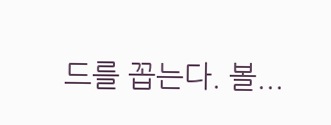드를 꼽는다. 볼...